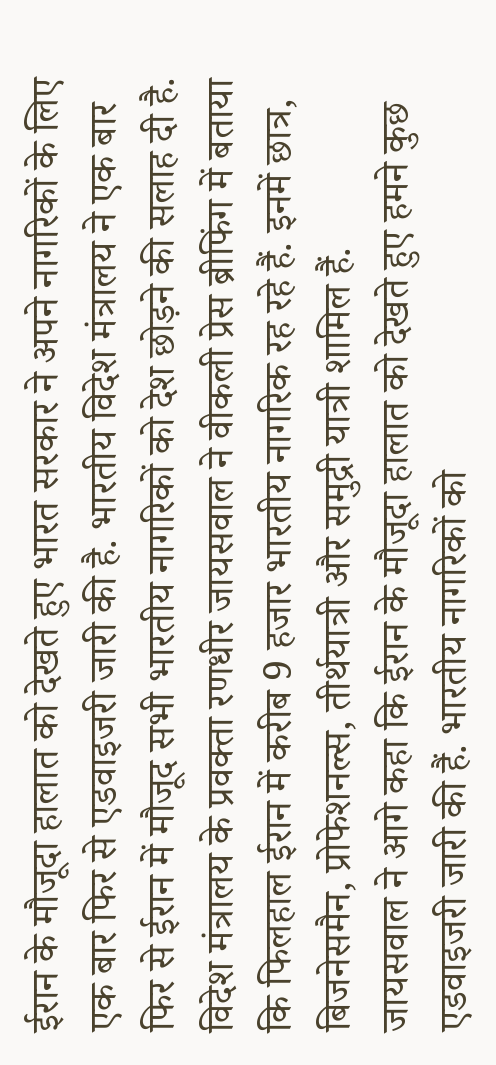ईरान के मौजूदा हालात को देखते हुए भारत सरकार ने अपने नागरिकों के लिए एक बार फिर से एडवाइजरी जारी की है. भारतीय विदेश मंत्रालय ने एक बार फिर से ईरान में मौजूद सभी भारतीय नागरिकों को देश छोड़ने की सलाह दी है.
विदेश मंत्रालय के प्रवक्ता रणधीर जायसवाल ने वीकली प्रेस ब्रीफिंग में बताया कि फिलहाल ईरान में करीब 9 हजार भारतीय नागरिक रह रहे हैं. इनमें छात्र, बिजनेसमैन, प्रोफेशनल्स, तीर्थयात्री और समुद्री यात्री शामिल हैं.
जायसवाल ने आगे कहा कि ईरान के मौजूदा हालात को देखते हुए हमने कुछ एडवाइजरी जारी की हैं. भारतीय नागरिकों को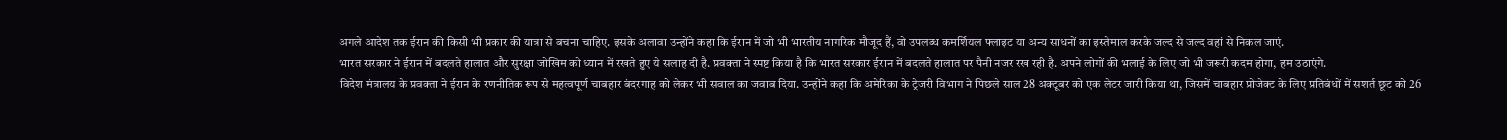अगले आदेश तक ईरान की किसी भी प्रकार की यात्रा से बचना चाहिए. इसके अलावा उन्होंने कहा कि ईरान में जो भी भारतीय नागरिक मौजूद हैं, वो उपलब्ध कमर्शियल फ्लाइट या अन्य साधनों का इस्तेमाल करके जल्द से जल्द वहां से निकल जाएं.
भारत सरकार ने ईरान में बदलते हालात और सुरक्षा जोखिम को ध्यान में रखते हुए ये सलाह दी है. प्रवक्ता ने स्पष्ट किया है कि भारत सरकार ईरान में बदलते हालात पर पैनी नजर रख रही है. अपने लोगों की भलाई के लिए जो भी जरूरी कदम होगा, हम उठाएंगे.
विदेश मंत्रालय के प्रवक्ता ने ईरान के रणनीतिक रूप से महत्वपूर्ण चाबहार बंदरगाह को लेकर भी सवाल का जवाब दिया. उन्होंने कहा कि अमेरिका के ट्रेजरी विभाग ने पिछले साल 28 अक्टूबर को एक लेटर जारी किया था, जिसमें चाबहार प्रोजेक्ट के लिए प्रतिबंधों में सशर्त छूट को 26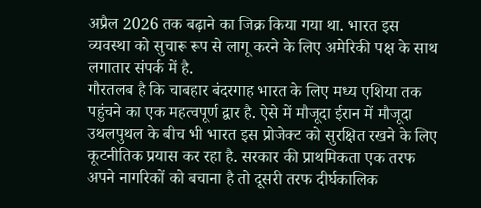अप्रैल 2026 तक बढ़ाने का जिक्र किया गया था. भारत इस व्यवस्था को सुचारू रूप से लागू करने के लिए अमेरिकी पक्ष के साथ लगातार संपर्क में है.
गौरतलब है कि चाबहार बंदरगाह भारत के लिए मध्य एशिया तक पहुंचने का एक महत्वपूर्ण द्वार है. ऐसे में मौजूदा ईरान में मौजूदा उथलपुथल के बीच भी भारत इस प्रोजेक्ट को सुरक्षित रखने के लिए कूटनीतिक प्रयास कर रहा है. सरकार की प्राथमिकता एक तरफ अपने नागरिकों को बचाना है तो दूसरी तरफ दीर्घकालिक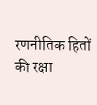रणनीतिक हितों की रक्षा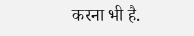करना भी है.